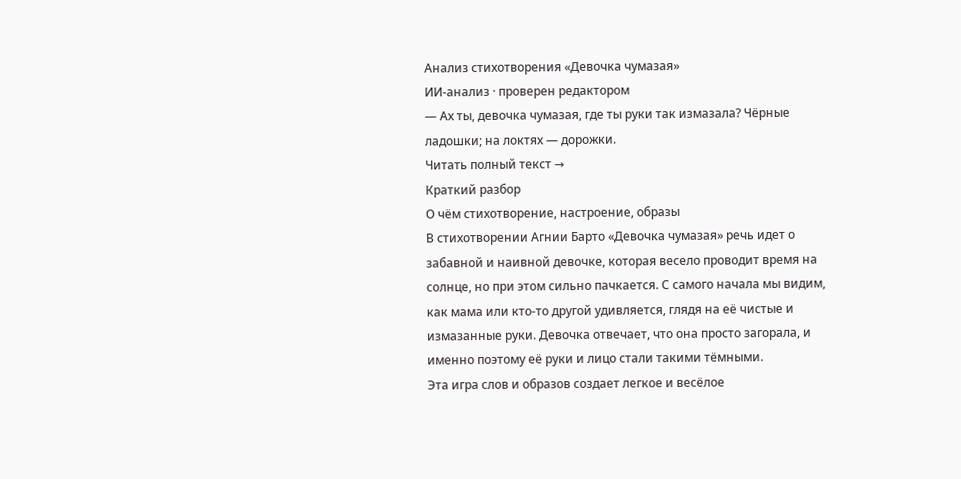Анализ стихотворения «Девочка чумазая»
ИИ-анализ · проверен редактором
— Ах ты, девочка чумазая, где ты руки так измазала? Чёрные ладошки; на локтях — дорожки.
Читать полный текст →
Краткий разбор
О чём стихотворение, настроение, образы
В стихотворении Агнии Барто «Девочка чумазая» речь идет о забавной и наивной девочке, которая весело проводит время на солнце, но при этом сильно пачкается. С самого начала мы видим, как мама или кто-то другой удивляется, глядя на её чистые и измазанные руки. Девочка отвечает, что она просто загорала, и именно поэтому её руки и лицо стали такими тёмными.
Эта игра слов и образов создает легкое и весёлое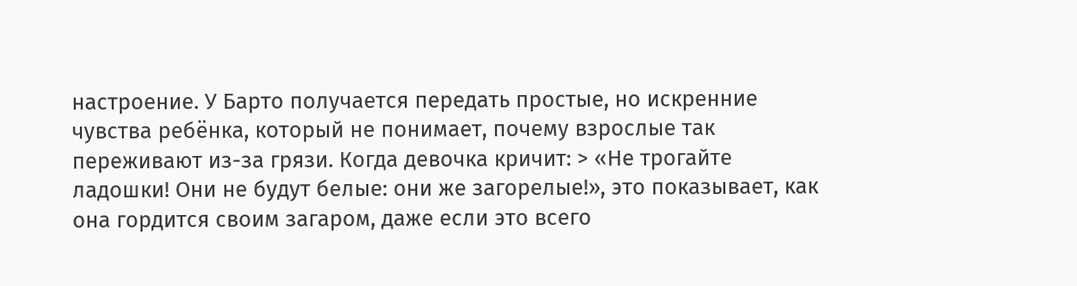настроение. У Барто получается передать простые, но искренние чувства ребёнка, который не понимает, почему взрослые так переживают из-за грязи. Когда девочка кричит: > «Не трогайте ладошки! Они не будут белые: они же загорелые!», это показывает, как она гордится своим загаром, даже если это всего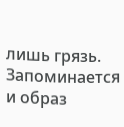лишь грязь.
Запоминается и образ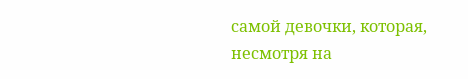самой девочки, которая, несмотря на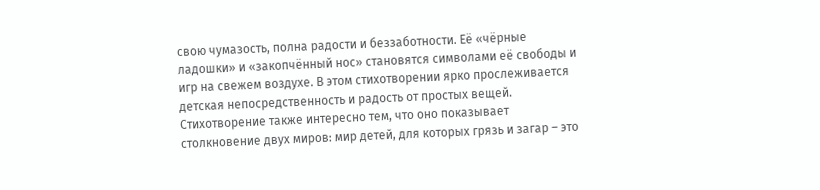свою чумазость, полна радости и беззаботности. Её «чёрные ладошки» и «закопчённый нос» становятся символами её свободы и игр на свежем воздухе. В этом стихотворении ярко прослеживается детская непосредственность и радость от простых вещей.
Стихотворение также интересно тем, что оно показывает столкновение двух миров: мир детей, для которых грязь и загар – это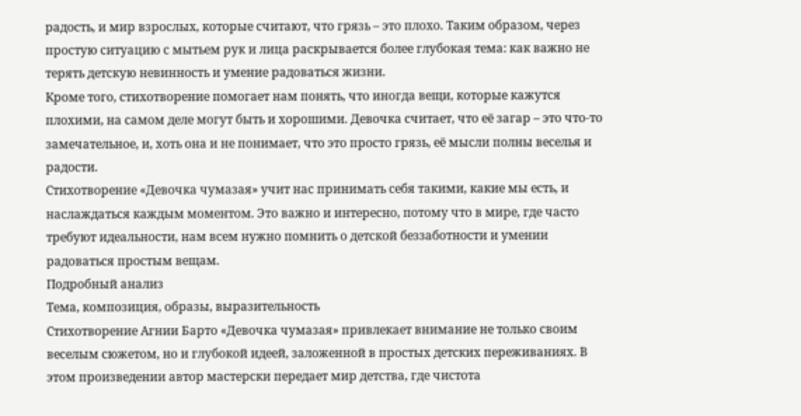радость, и мир взрослых, которые считают, что грязь – это плохо. Таким образом, через простую ситуацию с мытьем рук и лица раскрывается более глубокая тема: как важно не терять детскую невинность и умение радоваться жизни.
Кроме того, стихотворение помогает нам понять, что иногда вещи, которые кажутся плохими, на самом деле могут быть и хорошими. Девочка считает, что её загар – это что-то замечательное, и, хоть она и не понимает, что это просто грязь, её мысли полны веселья и радости.
Стихотворение «Девочка чумазая» учит нас принимать себя такими, какие мы есть, и наслаждаться каждым моментом. Это важно и интересно, потому что в мире, где часто требуют идеальности, нам всем нужно помнить о детской беззаботности и умении радоваться простым вещам.
Подробный анализ
Тема, композиция, образы, выразительность
Стихотворение Агнии Барто «Девочка чумазая» привлекает внимание не только своим веселым сюжетом, но и глубокой идеей, заложенной в простых детских переживаниях. В этом произведении автор мастерски передает мир детства, где чистота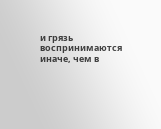и грязь воспринимаются иначе, чем в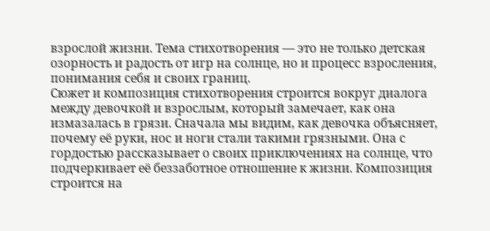взрослой жизни. Тема стихотворения — это не только детская озорность и радость от игр на солнце, но и процесс взросления, понимания себя и своих границ.
Сюжет и композиция стихотворения строится вокруг диалога между девочкой и взрослым, который замечает, как она измазалась в грязи. Сначала мы видим, как девочка объясняет, почему её руки, нос и ноги стали такими грязными. Она с гордостью рассказывает о своих приключениях на солнце, что подчеркивает её беззаботное отношение к жизни. Композиция строится на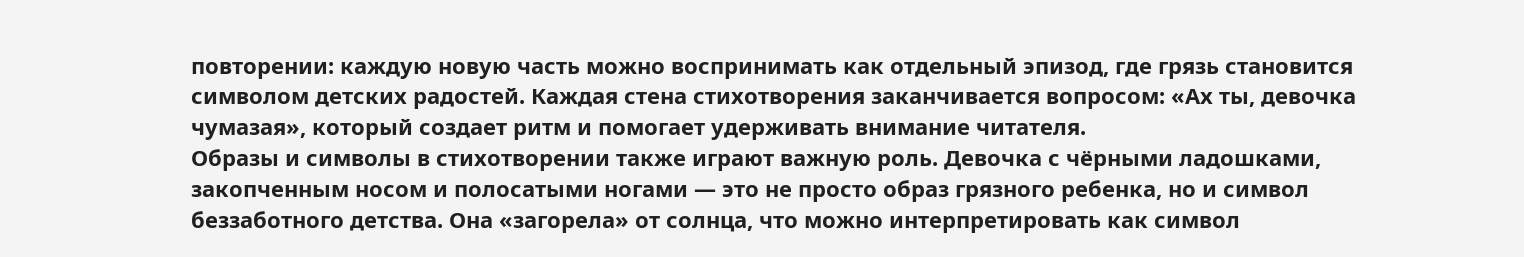повторении: каждую новую часть можно воспринимать как отдельный эпизод, где грязь становится символом детских радостей. Каждая стена стихотворения заканчивается вопросом: «Ах ты, девочка чумазая», который создает ритм и помогает удерживать внимание читателя.
Образы и символы в стихотворении также играют важную роль. Девочка с чёрными ладошками, закопченным носом и полосатыми ногами — это не просто образ грязного ребенка, но и символ беззаботного детства. Она «загорела» от солнца, что можно интерпретировать как символ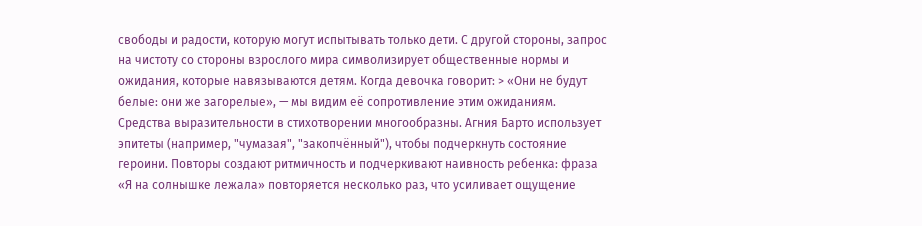свободы и радости, которую могут испытывать только дети. С другой стороны, запрос на чистоту со стороны взрослого мира символизирует общественные нормы и ожидания, которые навязываются детям. Когда девочка говорит: > «Они не будут белые: они же загорелые», — мы видим её сопротивление этим ожиданиям.
Средства выразительности в стихотворении многообразны. Агния Барто использует эпитеты (например, "чумазая", "закопчённый"), чтобы подчеркнуть состояние героини. Повторы создают ритмичность и подчеркивают наивность ребенка: фраза «Я на солнышке лежала» повторяется несколько раз, что усиливает ощущение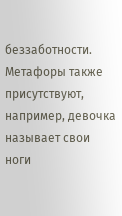беззаботности. Метафоры также присутствуют, например, девочка называет свои ноги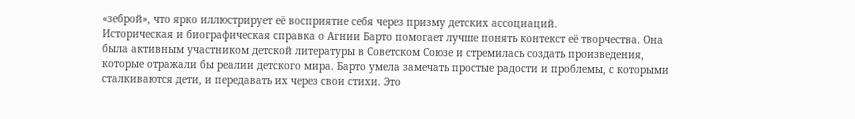«зеброй», что ярко иллюстрирует её восприятие себя через призму детских ассоциаций.
Историческая и биографическая справка о Агнии Барто помогает лучше понять контекст её творчества. Она была активным участником детской литературы в Советском Союзе и стремилась создать произведения, которые отражали бы реалии детского мира. Барто умела замечать простые радости и проблемы, с которыми сталкиваются дети, и передавать их через свои стихи. Это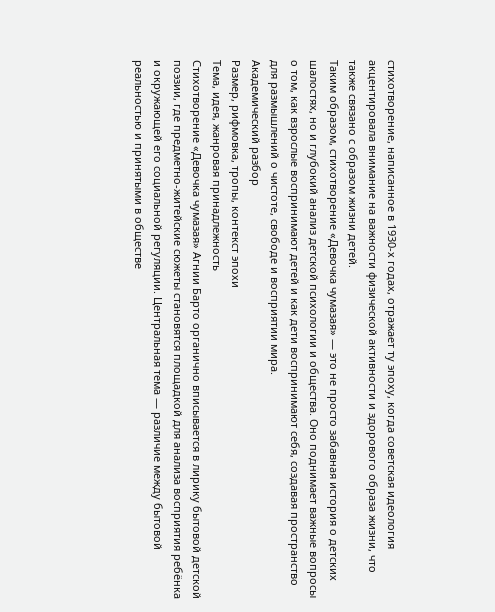стихотворение, написанное в 1930-х годах, отражает ту эпоху, когда советская идеология акцентировала внимание на важности физической активности и здорового образа жизни, что также связано с образом жизни детей.
Таким образом, стихотворение «Девочка чумазая» — это не просто забавная история о детских шалостях, но и глубокий анализ детской психологии и общества. Оно поднимает важные вопросы о том, как взрослые воспринимают детей и как дети воспринимают себя, создавая пространство для размышлений о чистоте, свободе и восприятии мира.
Академический разбор
Размер, рифмовка, тропы, контекст эпохи
Тема, идея, жанровая принадлежность
Стихотворение «Девочка чумазая» Агнии Барто органично вписывается в лирику бытовой детской поэзии, где предметно-житейские сюжеты становятся площадкой для анализа восприятия ребёнка и окружающей его социальной регуляции. Центральная тема — различие между бытовой реальностью и принятыми в обществе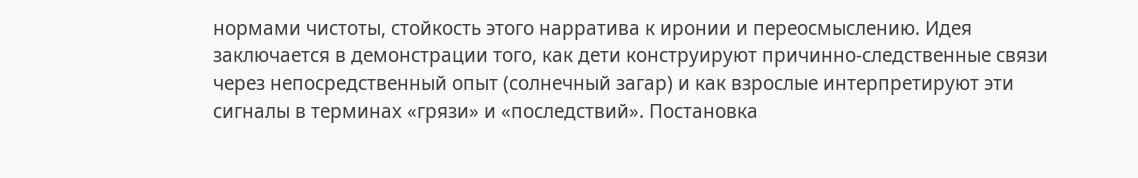нормами чистоты, стойкость этого нарратива к иронии и переосмыслению. Идея заключается в демонстрации того, как дети конструируют причинно-следственные связи через непосредственный опыт (солнечный загар) и как взрослые интерпретируют эти сигналы в терминах «грязи» и «последствий». Постановка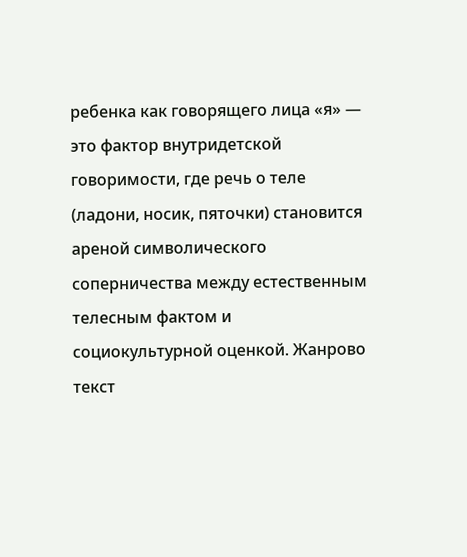ребенка как говорящего лица «я» — это фактор внутридетской говоримости, где речь о теле (ладони, носик, пяточки) становится ареной символического соперничества между естественным телесным фактом и социокультурной оценкой. Жанрово текст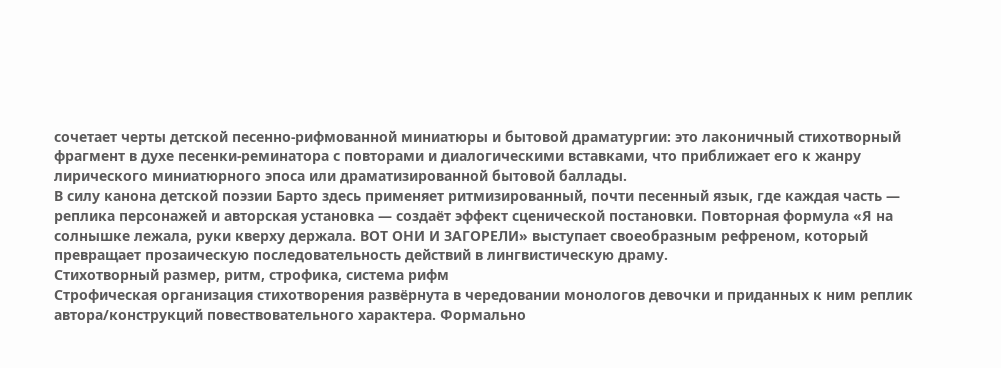сочетает черты детской песенно-рифмованной миниатюры и бытовой драматургии: это лаконичный стихотворный фрагмент в духе песенки-реминатора с повторами и диалогическими вставками, что приближает его к жанру лирического миниатюрного эпоса или драматизированной бытовой баллады.
В силу канона детской поэзии Барто здесь применяет ритмизированный, почти песенный язык, где каждая часть — реплика персонажей и авторская установка — создаёт эффект сценической постановки. Повторная формула «Я на солнышке лежала, руки кверху держала. ВОТ ОНИ И ЗАГОРЕЛИ» выступает своеобразным рефреном, который превращает прозаическую последовательность действий в лингвистическую драму.
Стихотворный размер, ритм, строфика, система рифм
Строфическая организация стихотворения развёрнута в чередовании монологов девочки и приданных к ним реплик автора/конструкций повествовательного характера. Формально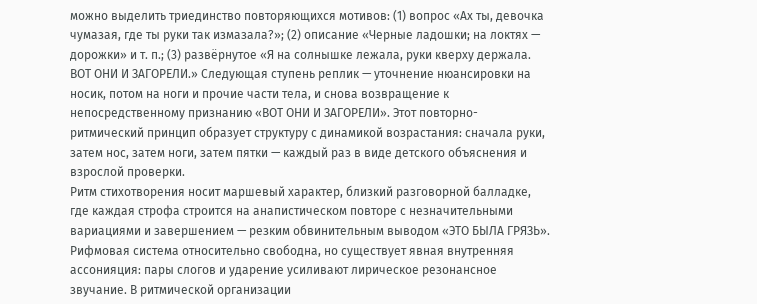можно выделить триединство повторяющихся мотивов: (1) вопрос «Ах ты, девочка чумазая, где ты руки так измазала?»; (2) описание «Черные ладошки; на локтях — дорожки» и т. п.; (3) развёрнутое «Я на солнышке лежала, руки кверху держала. ВОТ ОНИ И ЗАГОРЕЛИ.» Следующая ступень реплик — уточнение нюансировки на носик, потом на ноги и прочие части тела, и снова возвращение к непосредственному признанию «ВОТ ОНИ И ЗАГОРЕЛИ». Этот повторно-ритмический принцип образует структуру с динамикой возрастания: сначала руки, затем нос, затем ноги, затем пятки — каждый раз в виде детского объяснения и взрослой проверки.
Ритм стихотворения носит маршевый характер, близкий разговорной балладке, где каждая строфа строится на анапистическом повторе с незначительными вариациями и завершением — резким обвинительным выводом «ЭТО БЫЛА ГРЯЗЬ». Рифмовая система относительно свободна, но существует явная внутренняя ассонияция: пары слогов и ударение усиливают лирическое резонансное звучание. В ритмической организации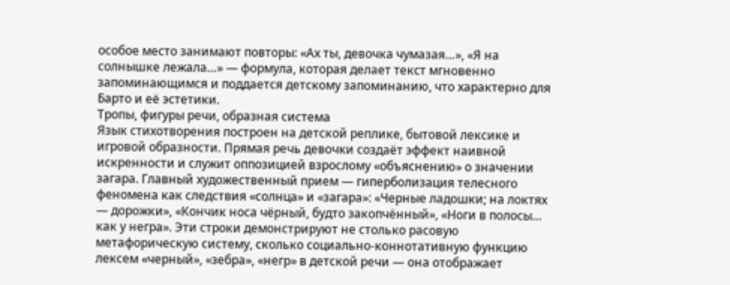особое место занимают повторы: «Ах ты, девочка чумазая…», «Я на солнышке лежала…» — формула, которая делает текст мгновенно запоминающимся и поддается детскому запоминанию, что характерно для Барто и её эстетики.
Тропы, фигуры речи, образная система
Язык стихотворения построен на детской реплике, бытовой лексике и игровой образности. Прямая речь девочки создаёт эффект наивной искренности и служит оппозицией взрослому «объяснению» о значении загара. Главный художественный прием — гиперболизация телесного феномена как следствия «солнца» и «загара»: «Черные ладошки; на локтях — дорожки», «Кончик носа чёрный, будто закопчённый», «Ноги в полосы… как у негра». Эти строки демонстрируют не столько расовую метафорическую систему, сколько социально-коннотативную функцию лексем «черный», «зебра», «негр» в детской речи — она отображает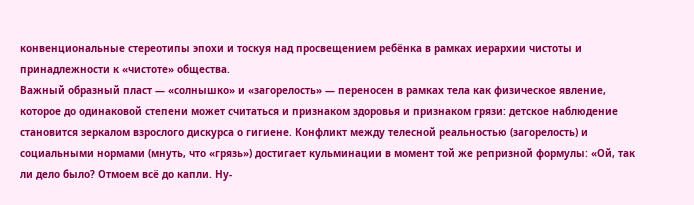конвенциональные стереотипы эпохи и тоскуя над просвещением ребёнка в рамках иерархии чистоты и принадлежности к «чистоте» общества.
Важный образный пласт — «солнышко» и «загорелость» — переносен в рамках тела как физическое явление, которое до одинаковой степени может считаться и признаком здоровья и признаком грязи: детское наблюдение становится зеркалом взрослого дискурса о гигиене. Конфликт между телесной реальностью (загорелость) и социальными нормами (мнуть, что «грязь») достигает кульминации в момент той же репризной формулы: «Ой, так ли дело было? Отмоем всё до капли. Ну-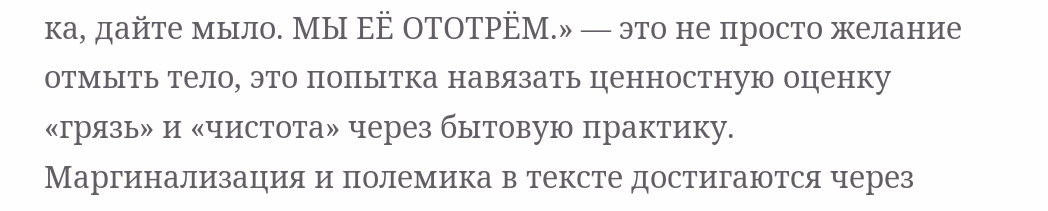ка, дайте мыло. МЫ ЕЁ ОТОТРЁМ.» — это не просто желание отмыть тело, это попытка навязать ценностную оценку «грязь» и «чистота» через бытовую практику.
Маргинализация и полемика в тексте достигаются через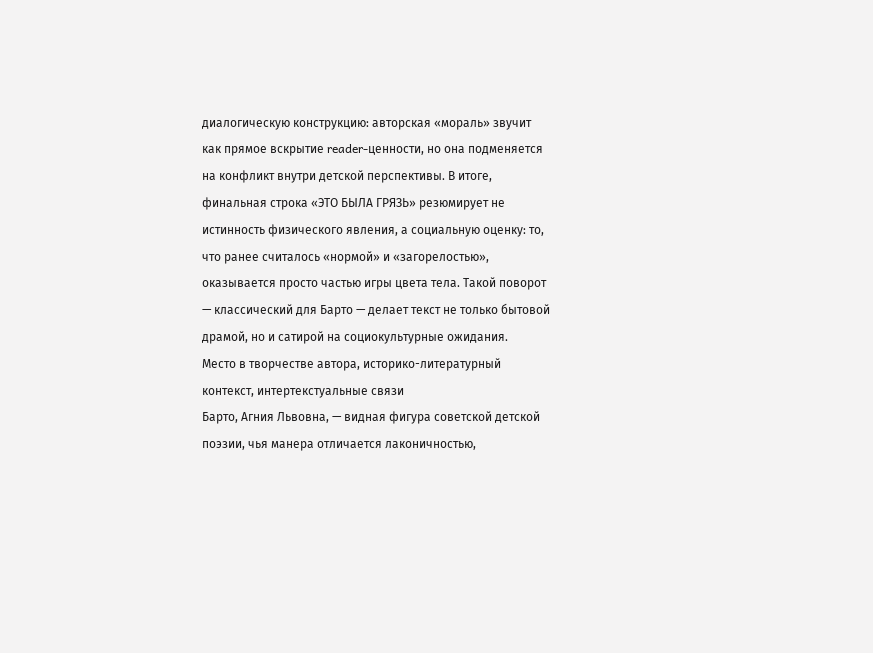диалогическую конструкцию: авторская «мораль» звучит как прямое вскрытие reader-ценности, но она подменяется на конфликт внутри детской перспективы. В итоге, финальная строка «ЭТО БЫЛА ГРЯЗЬ» резюмирует не истинность физического явления, а социальную оценку: то, что ранее считалось «нормой» и «загорелостью», оказывается просто частью игры цвета тела. Такой поворот — классический для Барто — делает текст не только бытовой драмой, но и сатирой на социокультурные ожидания.
Место в творчестве автора, историко-литературный контекст, интертекстуальные связи
Барто, Агния Львовна, — видная фигура советской детской поэзии, чья манера отличается лаконичностью,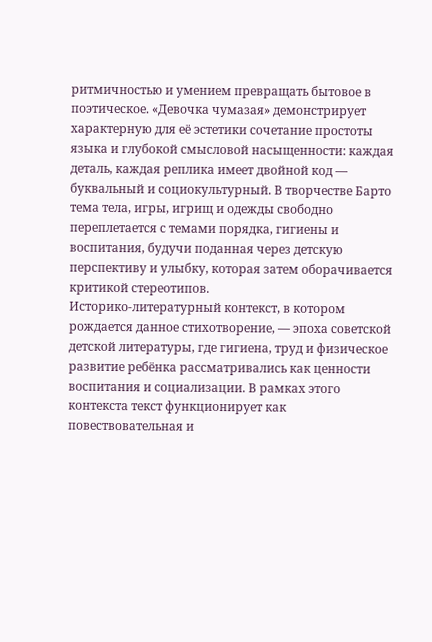ритмичностью и умением превращать бытовое в поэтическое. «Девочка чумазая» демонстрирует характерную для её эстетики сочетание простоты языка и глубокой смысловой насыщенности: каждая деталь, каждая реплика имеет двойной код — буквальный и социокультурный. В творчестве Барто тема тела, игры, игрищ и одежды свободно переплетается с темами порядка, гигиены и воспитания, будучи поданная через детскую перспективу и улыбку, которая затем оборачивается критикой стереотипов.
Историко-литературный контекст, в котором рождается данное стихотворение, — эпоха советской детской литературы, где гигиена, труд и физическое развитие ребёнка рассматривались как ценности воспитания и социализации. В рамках этого контекста текст функционирует как повествовательная и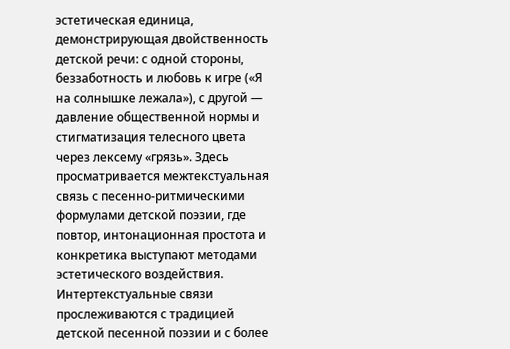эстетическая единица, демонстрирующая двойственность детской речи: с одной стороны, беззаботность и любовь к игре («Я на солнышке лежала»), с другой — давление общественной нормы и стигматизация телесного цвета через лексему «грязь». Здесь просматривается межтекстуальная связь с песенно-ритмическими формулами детской поэзии, где повтор, интонационная простота и конкретика выступают методами эстетического воздействия.
Интертекстуальные связи прослеживаются с традицией детской песенной поэзии и с более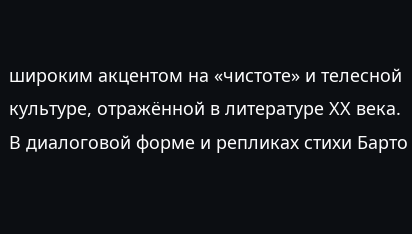широким акцентом на «чистоте» и телесной культуре, отражённой в литературе XX века. В диалоговой форме и репликах стихи Барто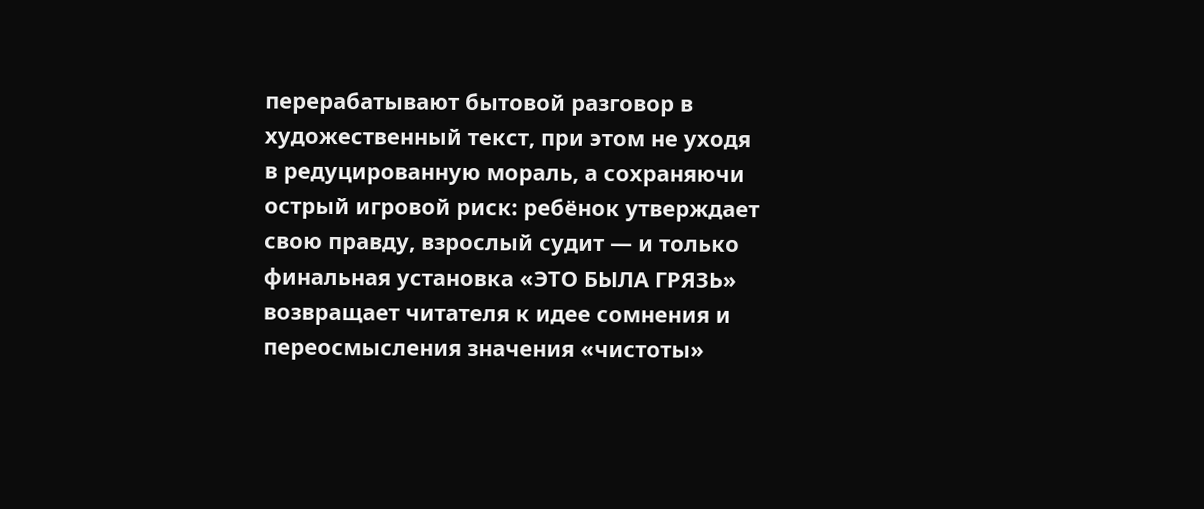перерабатывают бытовой разговор в художественный текст, при этом не уходя в редуцированную мораль, а сохраняючи острый игровой риск: ребёнок утверждает свою правду, взрослый судит — и только финальная установка «ЭТО БЫЛА ГРЯЗЬ» возвращает читателя к идее сомнения и переосмысления значения «чистоты»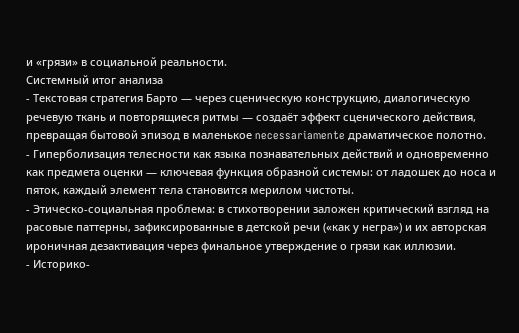и «грязи» в социальной реальности.
Системный итог анализа
- Текстовая стратегия Барто — через сценическую конструкцию, диалогическую речевую ткань и повторящиеся ритмы — создаёт эффект сценического действия, превращая бытовой эпизод в маленькое necessariamente драматическое полотно.
- Гиперболизация телесности как языка познавательных действий и одновременно как предмета оценки — ключевая функция образной системы: от ладошек до носа и пяток, каждый элемент тела становится мерилом чистоты.
- Этическо-социальная проблема: в стихотворении заложен критический взгляд на расовые паттерны, зафиксированные в детской речи («как у негра») и их авторская ироничная дезактивация через финальное утверждение о грязи как иллюзии.
- Историко-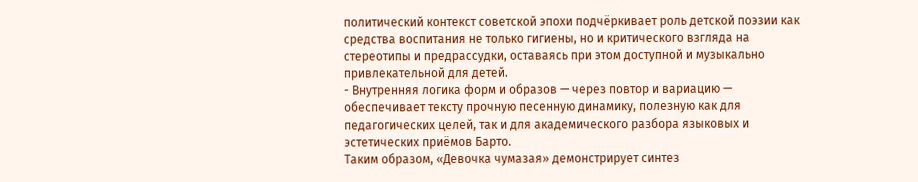политический контекст советской эпохи подчёркивает роль детской поэзии как средства воспитания не только гигиены, но и критического взгляда на стереотипы и предрассудки, оставаясь при этом доступной и музыкально привлекательной для детей.
- Внутренняя логика форм и образов — через повтор и вариацию — обеспечивает тексту прочную песенную динамику, полезную как для педагогических целей, так и для академического разбора языковых и эстетических приёмов Барто.
Таким образом, «Девочка чумазая» демонстрирует синтез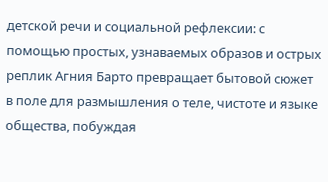детской речи и социальной рефлексии: с помощью простых, узнаваемых образов и острых реплик Агния Барто превращает бытовой сюжет в поле для размышления о теле, чистоте и языке общества, побуждая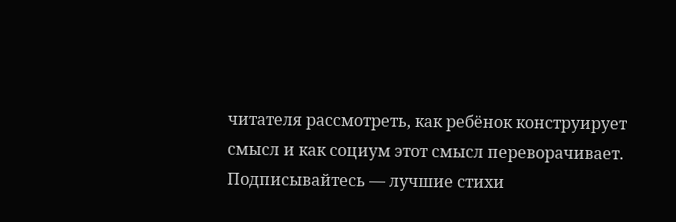читателя рассмотреть, как ребёнок конструирует смысл и как социум этот смысл переворачивает.
Подписывайтесь — лучшие стихи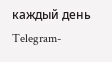каждый день
Telegram-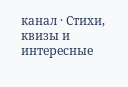канал · Стихи, квизы и интересные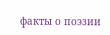факты о поэзии